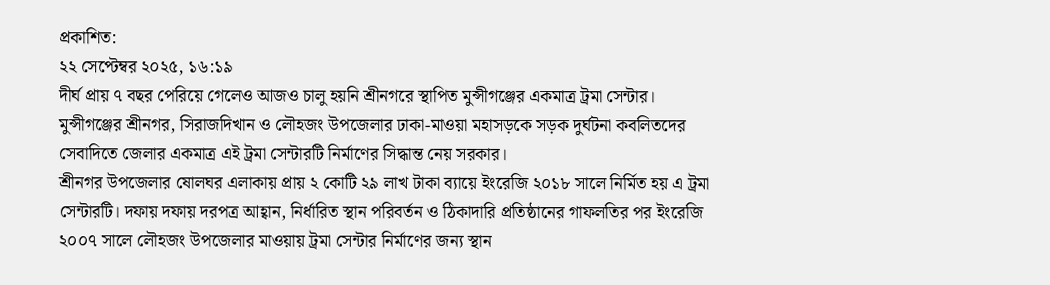প্রকাশিত:
২২ সেপ্টেম্বর ২০২৫, ১৬:১৯
দীর্ঘ প্রায় ৭ বছর পেরিয়ে গেলেও আজও চালু হয়নি শ্রীনগরে স্থাপিত মুন্সীগঞ্জের একমাত্র ট্রমা সেন্টার। মুন্সীগঞ্জের শ্রীনগর, সিরাজদিখান ও লৌহজং উপজেলার ঢাকা-মাওয়া মহাসড়কে সড়ক দুর্ঘটনা কবলিতদের সেবাদিতে জেলার একমাত্র এই ট্রমা সেন্টারটি নির্মাণের সিদ্ধান্ত নেয় সরকার।
শ্রীনগর উপজেলার ষোলঘর এলাকায় প্রায় ২ কোটি ২৯ লাখ টাকা ব্যায়ে ইংরেজি ২০১৮ সালে নির্মিত হয় এ ট্রমা সেন্টারটি। দফায় দফায় দরপত্র আহ্বান, নির্ধারিত স্থান পরিবর্তন ও ঠিকাদারি প্রতিষ্ঠানের গাফলতির পর ইংরেজি ২০০৭ সালে লৌহজং উপজেলার মাওয়ায় ট্রমা সেন্টার নির্মাণের জন্য স্থান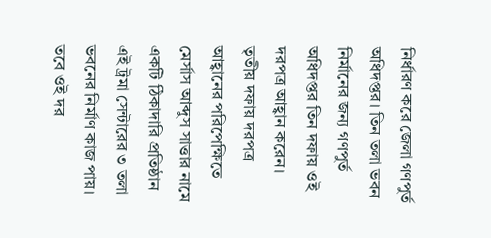নির্ধারণ করে জেলা গণপুর্ত অধিদপ্তর। তিন তলা ভবন নির্মানের জন্য গণপুর্ত অধিদপ্তর তিন দফায় ওই দরপত্র আহ্বান করেন। তৃতীয় দফায় দরপত্র আহ্বানের পরিপেক্ষিতে মের্সাস আব্দুস সাত্তার নামে একটি ঠিকাদারি প্রতিষ্ঠান এই ট্রমা সেন্টারের ৩ তলা ভবনের নির্মাণ কাজ পায়।
তবে ওই দর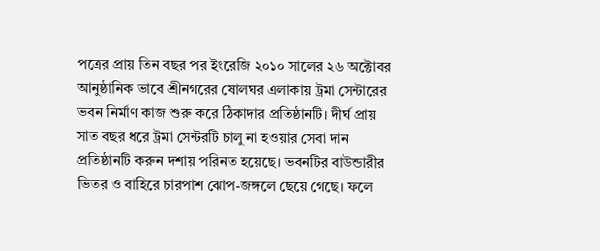পত্রের প্রায় তিন বছর পর ইংরেজি ২০১০ সালের ২৬ অক্টোবর আনুষ্ঠানিক ভাবে শ্রীনগরের ষোলঘর এলাকায় ট্রমা সেন্টারের ভবন নির্মাণ কাজ শুরু করে ঠিকাদার প্রতিষ্ঠানটি। দীর্ঘ প্রায় সাত বছর ধরে ট্রমা সেন্টরটি চালু না হওয়ার সেবা দান প্রতিষ্ঠানটি করুন দশায় পরিনত হয়েছে। ভবনটির বাউন্ডারীর ভিতর ও বাহিরে চারপাশ ঝোপ-জঙ্গলে ছেয়ে গেছে। ফলে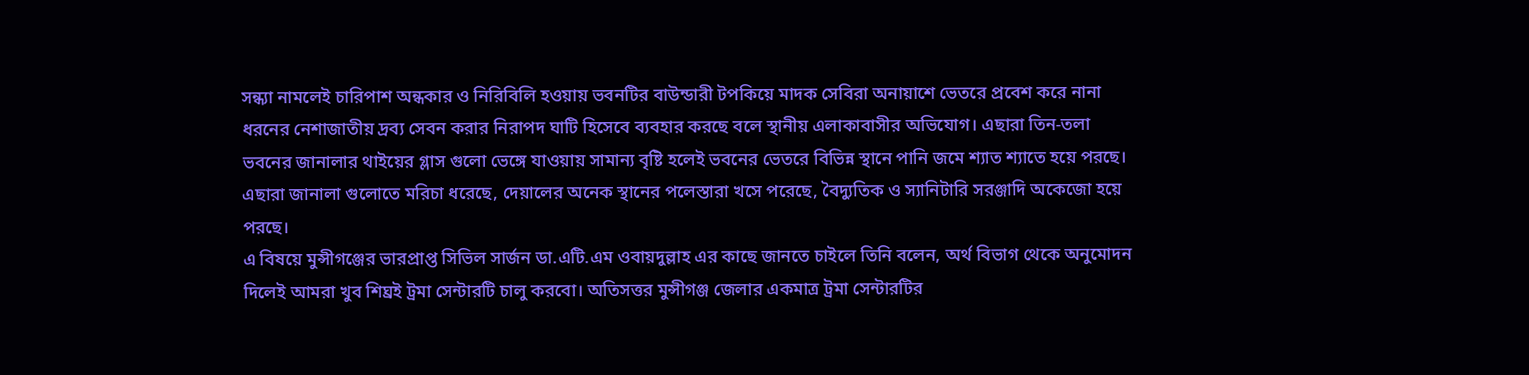সন্ধ্যা নামলেই চারিপাশ অন্ধকার ও নিরিবিলি হওয়ায় ভবনটির বাউন্ডারী টপকিয়ে মাদক সেবিরা অনায়াশে ভেতরে প্রবেশ করে নানা ধরনের নেশাজাতীয় দ্রব্য সেবন করার নিরাপদ ঘাটি হিসেবে ব্যবহার করছে বলে স্থানীয় এলাকাবাসীর অভিযোগ। এছারা তিন-তলা ভবনের জানালার থাইয়ের গ্লাস গুলো ভেঙ্গে যাওয়ায় সামান্য বৃষ্টি হলেই ভবনের ভেতরে বিভিন্ন স্থানে পানি জমে শ্যাত শ্যাতে হয়ে পরছে। এছারা জানালা গুলোতে মরিচা ধরেছে, দেয়ালের অনেক স্থানের পলেস্তারা খসে পরেছে, বৈদ্যুতিক ও স্যানিটারি সরঞ্জাদি অকেজো হয়ে পরছে।
এ বিষয়ে মুন্সীগঞ্জের ভারপ্রাপ্ত সিভিল সার্জন ডা.এটি.এম ওবায়দুল্লাহ এর কাছে জানতে চাইলে তিনি বলেন, অর্থ বিভাগ থেকে অনুমোদন দিলেই আমরা খুব শিঘ্রই ট্রমা সেন্টারটি চালু করবো। অতিসত্তর মুন্সীগঞ্জ জেলার একমাত্র ট্রমা সেন্টারটির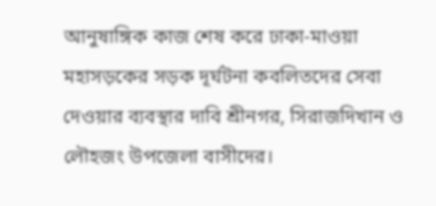আনুষাঙ্গিক কাজ শেষ করে ঢাকা-মাওয়া মহাসড়কের সড়ক দূর্ঘটনা কবলিতদের সেবা দেওয়ার ব্যবস্থার দাবি শ্রীনগর, সিরাজদিখান ও লৌহজং উপজেলা বাসীদের।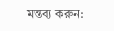মন্তব্য করুন: